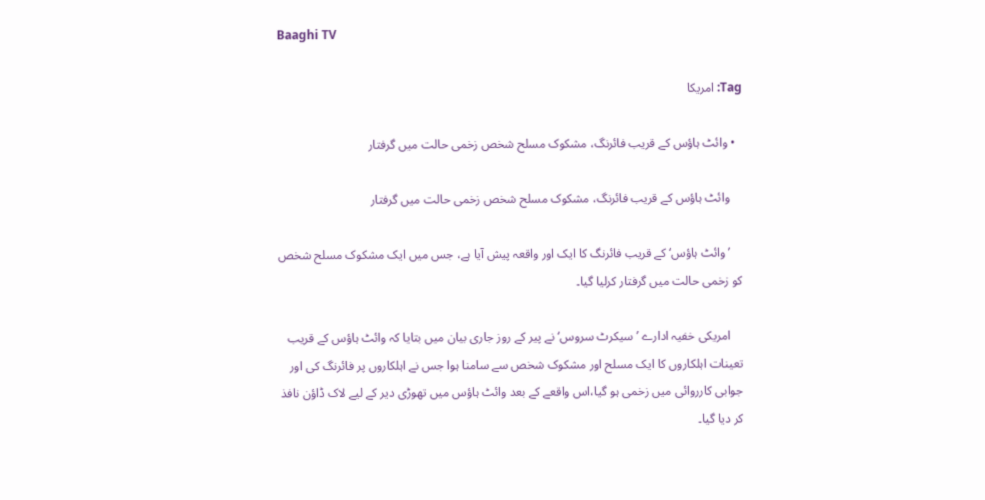Baaghi TV

Tag: امریکا

  • وائٹ ہاؤس کے قریب فائرنگ، مشکوک مسلح شخص زخمی حالت میں گرفتار

    وائٹ ہاؤس کے قریب فائرنگ، مشکوک مسلح شخص زخمی حالت میں گرفتار

    ’وائٹ ہاؤس‘ کے قریب فائرنگ کا ایک اور واقعہ پیش آیا ہے، جس میں ایک مشکوک مسلح شخص کو زخمی حالت میں گرفتار کرلیا گیا۔

    امریکی خفیہ ادارے ’سیکرٹ سروس‘ نے پیر کے روز جاری بیان میں بتایا کہ وائٹ ہاؤس کے قریب تعینات اہلکاروں کا ایک مسلح اور مشکوک شخص سے سامنا ہوا جس نے اہلکاروں پر فائرنگ کی اور جوابی کارروائی میں زخمی ہو گیا،اس واقعے کے بعد وائٹ ہاؤس میں تھوڑی دیر کے لیے لاک ڈاؤن نافذ کر دیا گیا۔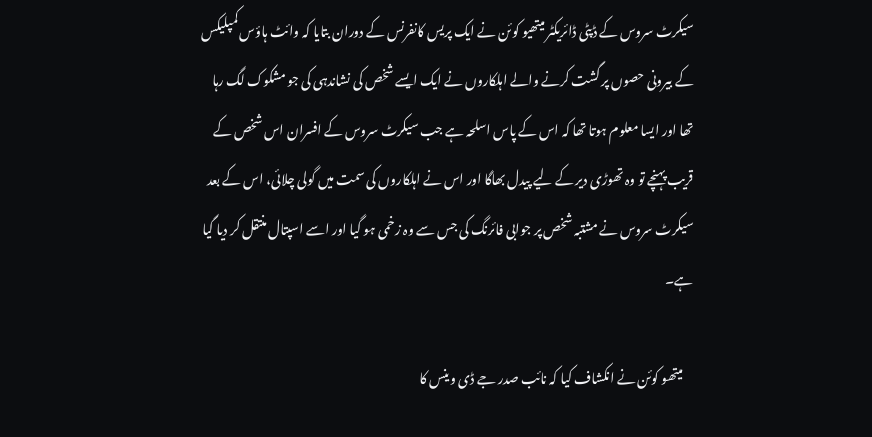سیکرٹ سروس کے ڈپٹی ڈائریکٹر میتھیو کوئن نے ایک پریس کانفرنس کے دوران بتایا کہ وائٹ ہاؤس کمپلیکس کے بیرونی حصوں پر گشت کرنے والے اہلکاروں نے ایک ایسے شخص کی نشاندہی کی جو مشکوک لگ رہا تھا اور ایسا معلوم ہوتا تھا کہ اس کے پاس اسلحہ ہے جب سیکرٹ سروس کے افسران اس شخص کے قریب پہنچے تو وہ تھوڑی دیر کے لیے پیدل بھاگا اور اس نے اہلکاروں کی سمت میں گولی چلائی، اس کے بعد سیکرٹ سروس نے مشتبہ شخص پر جوابی فائرنگ کی جس سے وہ زخمی ہو گیا اور اسے اسپتال منتقل کر دیا گیا ہے۔

    میتھو کوئن نے انکشاف کیا کہ نائب صدر جے ڈی وینس کا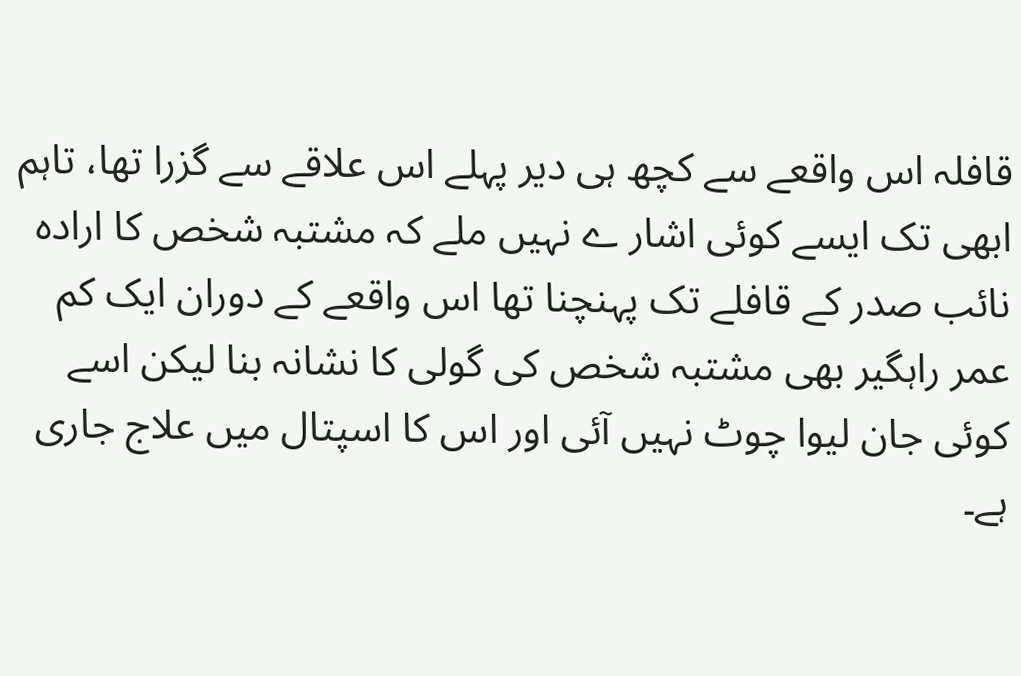قافلہ اس واقعے سے کچھ ہی دیر پہلے اس علاقے سے گزرا تھا، تاہم ابھی تک ایسے کوئی اشار ے نہیں ملے کہ مشتبہ شخص کا ارادہ نائب صدر کے قافلے تک پہنچنا تھا اس واقعے کے دوران ایک کم عمر راہگیر بھی مشتبہ شخص کی گولی کا نشانہ بنا لیکن اسے کوئی جان لیوا چوٹ نہیں آئی اور اس کا اسپتال میں علاج جاری ہے۔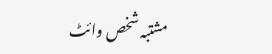مشتبہ شخص وائٹ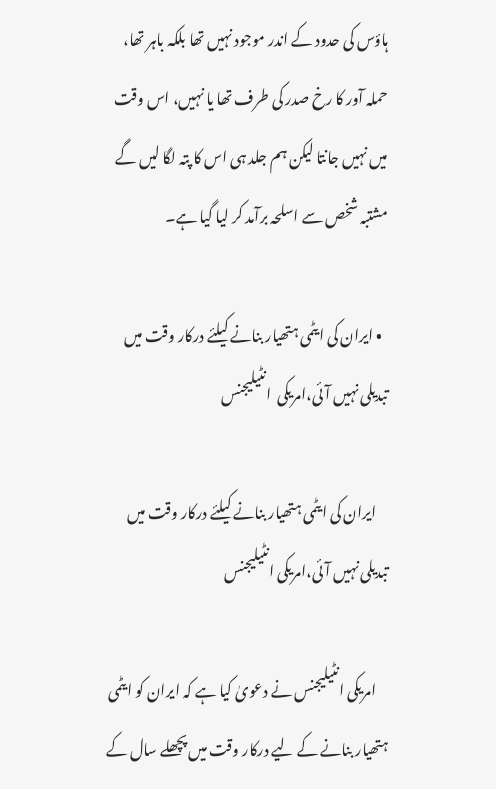ہاؤس کی حدود کے اندر موجود نہیں تھا بلکہ باہر تھا، حملہ آور کا رخ صدر کی طرف تھا یا نہیں، اس وقت میں نہیں جانتا لیکن ہم جلد ہی اس کا پتہ لگا لیں گے مشتبہ شخص سے اسلحہ برآمد کر لیا گیا ہے۔

  • ایران کی ایٹمی ہتھیار بنانے کیلئے درکار وقت میں تبدیلی نہیں آئی،امریکی  انٹیلیجنس

    ایران کی ایٹمی ہتھیار بنانے کیلئے درکار وقت میں تبدیلی نہیں آئی،امریکی انٹیلیجنس

    امریکی انٹیلیجنس نے دعویٰ کیا ہے کہ ایران کو ایٹمی ہتھیار بنانے کے لیے درکار وقت میں پچھلے سال کے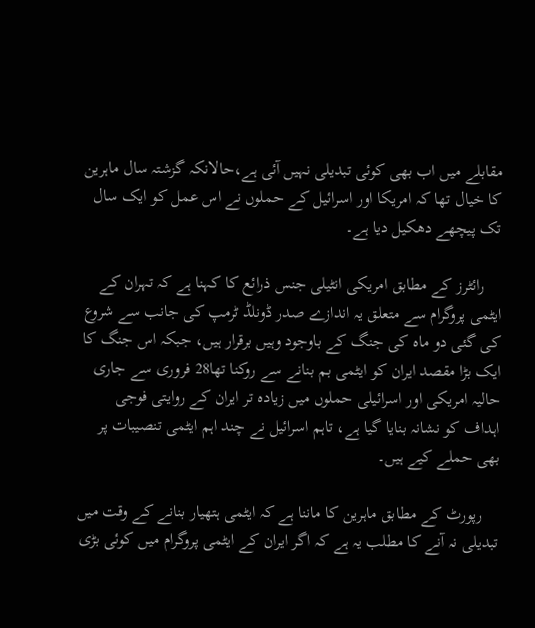مقابلے میں اب بھی کوئی تبدیلی نہیں آئی ہے،حالانکہ گزشتہ سال ماہرین کا خیال تھا کہ امریکا اور اسرائیل کے حملوں نے اس عمل کو ایک سال تک پیچھے دھکیل دیا ہے۔

    رائٹرز کے مطابق امریکی انٹیلی جنس ذرائع کا کہنا ہے کہ تہران کے ایٹمی پروگرام سے متعلق یہ اندازے صدر ڈونلڈ ٹرمپ کی جانب سے شروع کی گئی دو ماہ کی جنگ کے باوجود وہیں برقرار ہیں، جبکہ اس جنگ کا ایک بڑا مقصد ایران کو ایٹمی بم بنانے سے روکنا تھا28 فروری سے جاری حالیہ امریکی اور اسرائیلی حملوں میں زیادہ تر ایران کے روایتی فوجی اہداف کو نشانہ بنایا گیا ہے، تاہم اسرائیل نے چند اہم ایٹمی تنصیبات پر بھی حملے کیے ہیں۔

    رپورٹ کے مطابق ماہرین کا ماننا ہے کہ ایٹمی ہتھیار بنانے کے وقت میں تبدیلی نہ آنے کا مطلب یہ ہے کہ اگر ایران کے ایٹمی پروگرام میں کوئی بڑی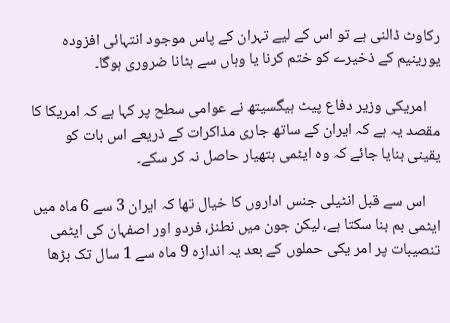رکاوٹ ڈالنی ہے تو اس کے لیے تہران کے پاس موجود انتہائی افزودہ یورینیم کے ذخیرے کو ختم کرنا یا وہاں سے ہٹانا ضروری ہوگا۔

    امریکی وزیر دفاع پیٹ ہیگسیتھ نے عوامی سطح پر کہا ہے کہ امریکا کا مقصد یہ ہے کہ ایران کے ساتھ جاری مذاکرات کے ذریعے اس بات کو یقینی بنایا جائے کہ وہ ایٹمی ہتھیار حاصل نہ کر سکے۔

    اس سے قبل انٹیلی جنس اداروں کا خیال تھا کہ ایران 3 سے 6 ماہ میں ایٹمی بم بنا سکتا ہے، لیکن جون میں نطنز، فردو اور اصفہان کی ایٹمی تنصیبات پر امر یکی حملوں کے بعد یہ اندازہ 9 ماہ سے 1 سال تک بڑھا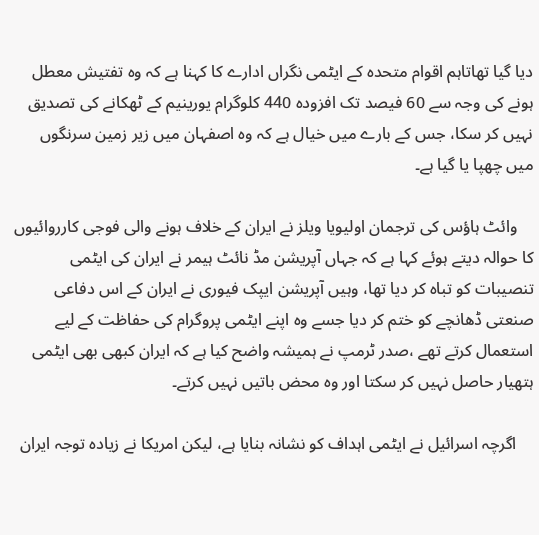دیا گیا تھاتاہم اقوام متحدہ کے ایٹمی نگراں ادارے کا کہنا ہے کہ وہ تفتیش معطل ہونے کی وجہ سے 60 فیصد تک افزودہ 440 کلوگرام یورینیم کے ٹھکانے کی تصدیق نہیں کر سکا، جس کے بارے میں خیال ہے کہ وہ اصفہان میں زیر زمین سرنگوں میں چھپا یا گیا ہے۔

    وائٹ ہاؤس کی ترجمان اولیویا ویلز نے ایران کے خلاف ہونے والی فوجی کارروائیوں کا حوالہ دیتے ہوئے کہا ہے کہ جہاں آپریشن مڈ نائٹ ہیمر نے ایران کی ایٹمی تنصیبات کو تباہ کر دیا تھا، وہیں آپریشن ایپک فیوری نے ایران کے اس دفاعی صنعتی ڈھانچے کو ختم کر دیا جسے وہ اپنے ایٹمی پروگرام کی حفاظت کے لیے استعمال کرتے تھے ،صدر ٹرمپ نے ہمیشہ واضح کیا ہے کہ ایران کبھی بھی ایٹمی ہتھیار حاصل نہیں کر سکتا اور وہ محض باتیں نہیں کرتے۔

    اگرچہ اسرائیل نے ایٹمی اہداف کو نشانہ بنایا ہے، لیکن امریکا نے زیادہ توجہ ایران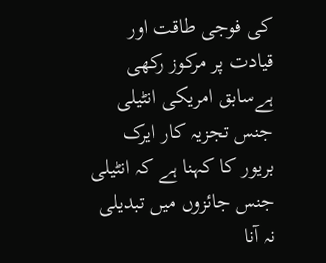کی فوجی طاقت اور قیادت پر مرکوز رکھی ہےسابق امریکی انٹیلی جنس تجزیہ کار ایرک بریور کا کہنا ہے کہ انٹیلی جنس جائزوں میں تبدیلی نہ آنا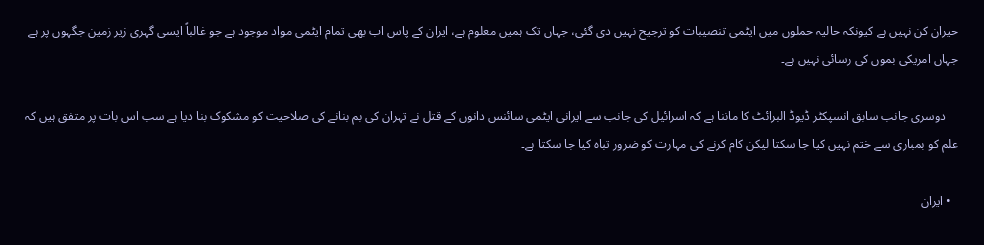حیران کن نہیں ہے کیونکہ حالیہ حملوں میں ایٹمی تنصیبات کو ترجیح نہیں دی گئی، جہاں تک ہمیں معلوم ہے، ایران کے پاس اب بھی تمام ایٹمی مواد موجود ہے جو غالباً ایسی گہری زیر زمین جگہوں پر ہے جہاں امریکی بموں کی رسائی نہیں ہے۔

    دوسری جانب سابق انسپکٹر ڈیوڈ البرائٹ کا ماننا ہے کہ اسرائیل کی جانب سے ایرانی ایٹمی سائنس دانوں کے قتل نے تہران کی بم بنانے کی صلاحیت کو مشکوک بنا دیا ہے سب اس بات پر متفق ہیں کہ علم کو بمباری سے ختم نہیں کیا جا سکتا لیکن کام کرنے کی مہارت کو ضرور تباہ کیا جا سکتا ہے۔

  • ایران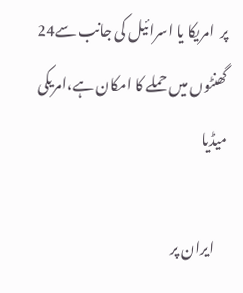پر  امریکا یا اسرائیل کی جانب سے24 گھنٹوں میں حملے کا امکان ہے،امریکی میڈیا

    ایران پر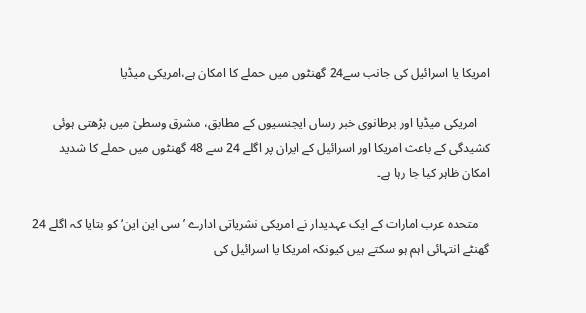امریکا یا اسرائیل کی جانب سے24 گھنٹوں میں حملے کا امکان ہے،امریکی میڈیا

    امریکی میڈیا اور برطانوی خبر رساں ایجنسیوں کے مطابق، مشرق وسطیٰ میں بڑھتی ہوئی کشیدگی کے باعث امریکا اور اسرائیل کے ایران پر اگلے 24 سے 48 گھنٹوں میں حملے کا شدید امکان ظاہر کیا جا رہا ہے۔

    متحدہ عرب امارات کے ایک عہدیدار نے امریکی نشریاتی ادارے ’سی این این‘ کو بتایا کہ اگلے 24 گھنٹے انتہائی اہم ہو سکتے ہیں کیونکہ امریکا یا اسرائیل کی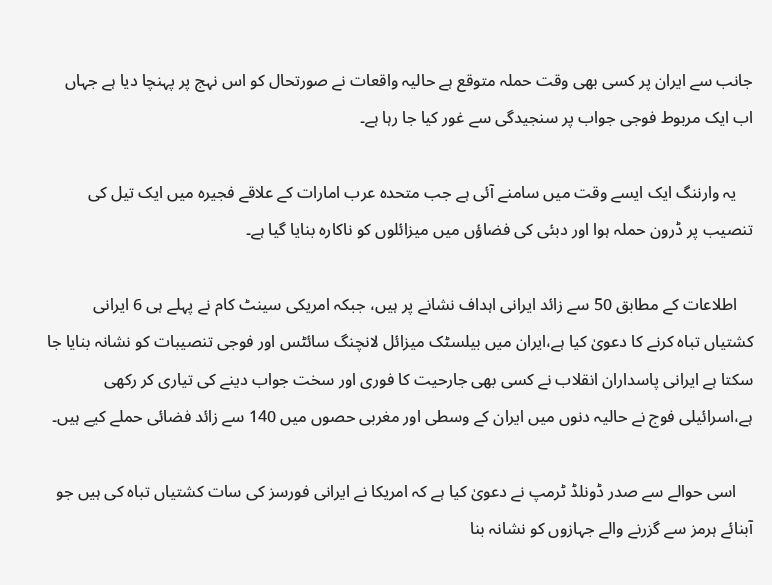جانب سے ایران پر کسی بھی وقت حملہ متوقع ہے حالیہ واقعات نے صورتحال کو اس نہج پر پہنچا دیا ہے جہاں اب ایک مربوط فوجی جواب پر سنجیدگی سے غور کیا جا رہا ہے۔

    یہ وارننگ ایک ایسے وقت میں سامنے آئی ہے جب متحدہ عرب امارات کے علاقے فجیرہ میں ایک تیل کی تنصیب پر ڈرون حملہ ہوا اور دبئی کی فضاؤں میں میزائلوں کو ناکارہ بنایا گیا ہے۔

    اطلاعات کے مطابق 50 سے زائد ایرانی اہداف نشانے پر ہیں، جبکہ امریکی سینٹ کام نے پہلے ہی 6 ایرانی کشتیاں تباہ کرنے کا دعویٰ کیا ہے،ایران میں بیلسٹک میزائل لانچنگ سائٹس اور فوجی تنصیبات کو نشانہ بنایا جا سکتا ہے ایرانی پاسداران انقلاب نے کسی بھی جارحیت کا فوری اور سخت جواب دینے کی تیاری کر رکھی ہے،اسرائیلی فوج نے حالیہ دنوں میں ایران کے وسطی اور مغربی حصوں میں 140 سے زائد فضائی حملے کیے ہیں۔

    اسی حوالے سے صدر ڈونلڈ ٹرمپ نے دعویٰ کیا ہے کہ امریکا نے ایرانی فورسز کی سات کشتیاں تباہ کی ہیں جو آبنائے ہرمز سے گزرنے والے جہازوں کو نشانہ بنا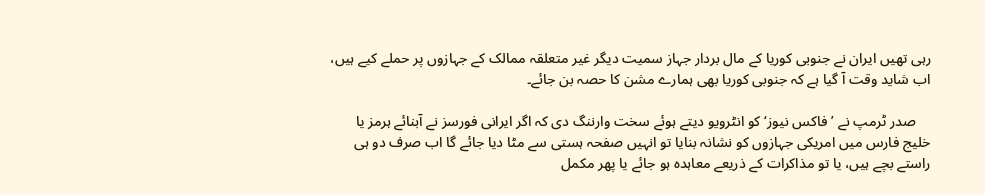رہی تھیں ایران نے جنوبی کوریا کے مال بردار جہاز سمیت دیگر غیر متعلقہ ممالک کے جہازوں پر حملے کیے ہیں، اب شاید وقت آ گیا ہے کہ جنوبی کوریا بھی ہمارے مشن کا حصہ بن جائے۔

    صدر ٹرمپ نے ’فاکس نیوز‘ کو انٹرویو دیتے ہوئے سخت وارننگ دی کہ اگر ایرانی فورسز نے آبنائے ہرمز یا خلیج فارس میں امریکی جہازوں کو نشانہ بنایا تو انہیں صفحہ ہستی سے مٹا دیا جائے گا اب صرف دو ہی راستے بچے ہیں، یا تو مذاکرات کے ذریعے معاہدہ ہو جائے یا پھر مکمل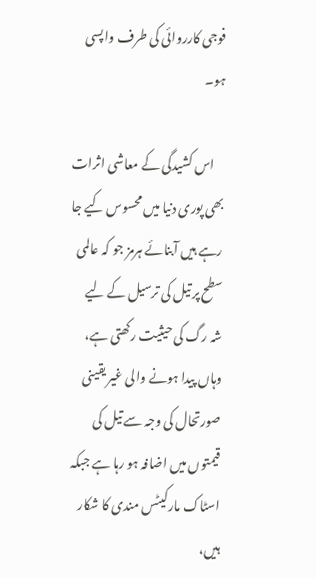فوجی کارروائی کی طرف واپسی ہو۔

    اس کشیدگی کے معاشی اثرات بھی پوری دنیا میں محسوس کیے جا رہے ہیں آبنائے ہرمز جو کہ عالمی سطح پر تیل کی ترسیل کے لیے شہ رگ کی حیثیت رکھتی ہے، وہاں پیدا ہونے والی غیر یقینی صورتحال کی وجہ سے تیل کی قیمتوں میں اضافہ ہو رہا ہے جبکہ اسٹاک مارکیٹس مندی کا شکار ہیں،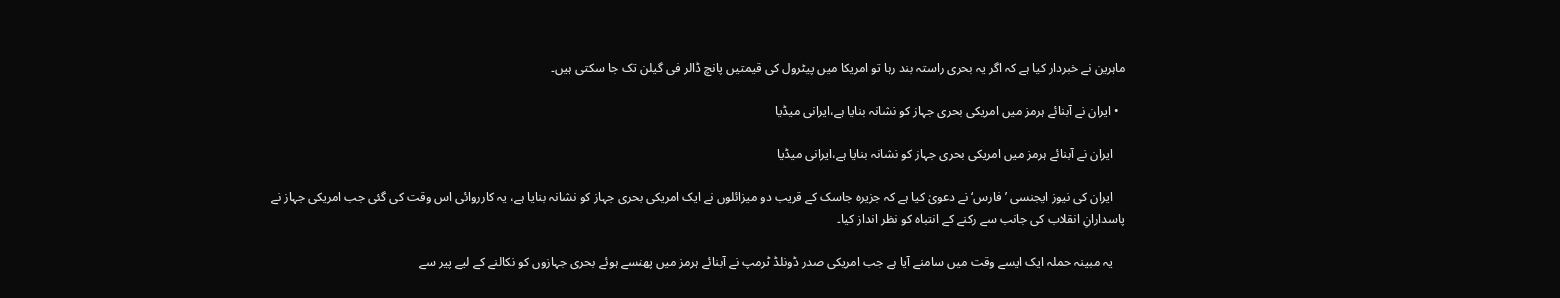ماہرین نے خبردار کیا ہے کہ اگر یہ بحری راستہ بند رہا تو امریکا میں پیٹرول کی قیمتیں پانچ ڈالر فی گیلن تک جا سکتی ہیں۔

  • ایران نے آبنائے ہرمز میں امریکی بحری جہاز کو نشانہ بنایا ہے،ایرانی میڈیا

    ایران نے آبنائے ہرمز میں امریکی بحری جہاز کو نشانہ بنایا ہے،ایرانی میڈیا

    ایران کی نیوز ایجنسی ’فارس‘ نے دعویٰ کیا ہے کہ جزیرہ جاسک کے قریب دو میزائلوں نے ایک امریکی بحری جہاز کو نشانہ بنایا ہے، یہ کارروائی اس وقت کی گئی جب امریکی جہاز نے پاسدارانِ انقلاب کی جانب سے رکنے کے انتباہ کو نظر انداز کیا۔

    یہ مبینہ حملہ ایک ایسے وقت میں سامنے آیا ہے جب امریکی صدر ڈونلڈ ٹرمپ نے آبنائے ہرمز میں پھنسے ہوئے بحری جہازوں کو نکالنے کے لیے پیر سے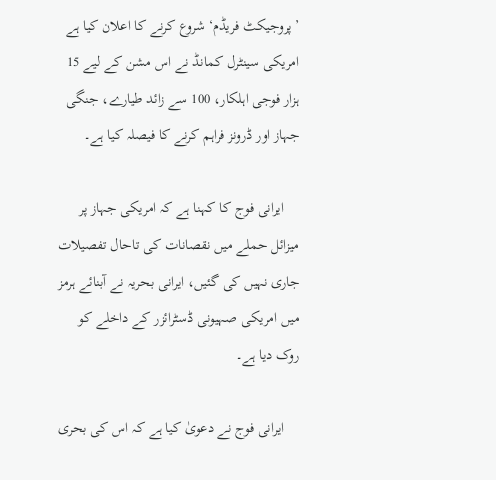’پروجیکٹ فریڈم‘ شروع کرنے کا اعلان کیا ہے امریکی سینٹرل کمانڈ نے اس مشن کے لیے 15 ہزار فوجی اہلکار، 100 سے زائد طیارے، جنگی جہاز اور ڈرونز فراہم کرنے کا فیصلہ کیا ہے۔

    ایرانی فوج کا کہنا ہے کہ امریکی جہاز پر میزائل حملے میں نقصانات کی تاحال تفصیلات جاری نہیں کی گئیں، ایرانی بحریہ نے آبنائے ہرمز میں امریکی صہیونی ڈسٹرائزر کے داخلے کو روک دیا ہے۔

    ایرانی فوج نے دعویٰ کیا ہے کہ اس کی بحری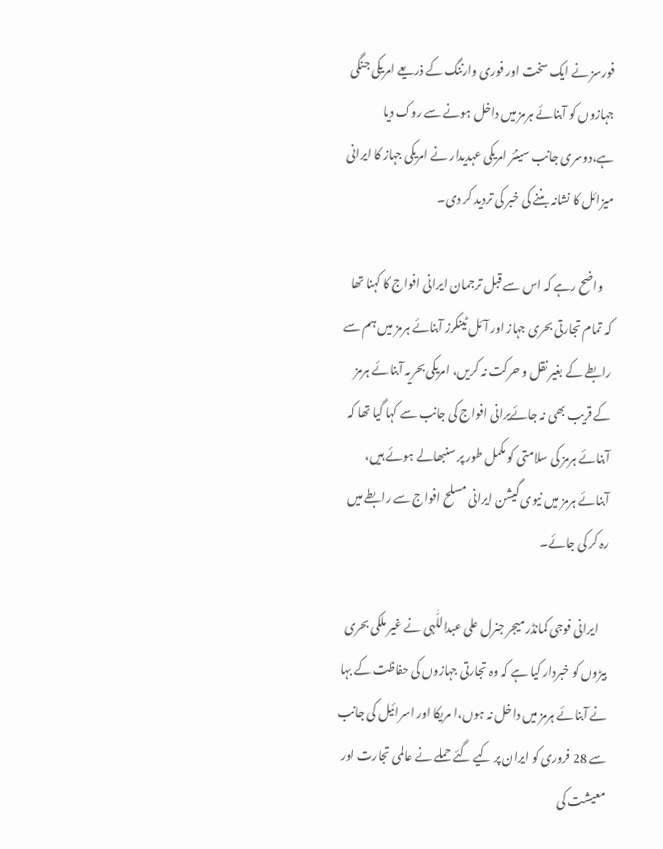فورسز نے ایک سخت اور فوری وارننگ کے ذریعے امریکی جنگی جہازوں کو آبنائے ہرمز میں داخل ہونے سے روک دیا ہے،دوسری جانب سینئر امریکی عہدیدار نے امریکی جہاز کا ایرانی میزائل کا نشانہ بننے کی خبر کی تردید کر دی۔

    واضح رہے کہ اس سے قبل ترجمان ایرانی افواج کا کہنا تھا کہ تمام تجارتی بحری جہاز اور آئل ٹینکرز آبنائے ہرمز میں ہم سے رابطے کے بغیر نقل و حرکت نہ کریں، امریکی بحریہ آبنائے ہرمز کے قریب بھی نہ جائےیرانی افواج کی جانب سے کہا گیا تھا کہ آبنائے ہرمز کی سلامتی کو مکمل طور پر سنبھالے ہوئے ہیں، آبنائے ہرمز میں نیوی گیشن ایرانی مسلح افواج سے رابطے میں رہ کر کی جائے۔

    ایرانی فوجی کمانڈر میجر جنرل علی عبداللّٰہی نے غیر ملکی بحری بیڑوں کو خبردار کیا ہے کہ وہ تجارتی جہازوں کی حفاظت کے بہا نے آبنائے ہرمز میں داخل نہ ہوں،ا مریکا اور اسرائیل کی جانب سے 28 فروری کو ایران پر کیے گئے حملے نے عالمی تجارت اور معیشت کی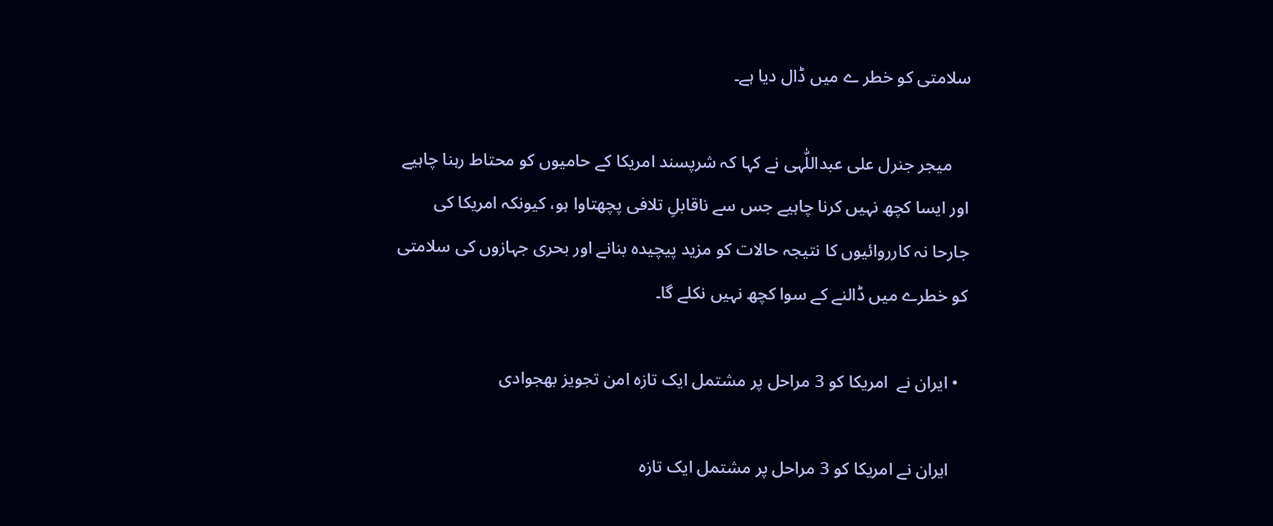سلامتی کو خطر ے میں ڈال دیا ہے۔

    میجر جنرل علی عبداللّٰہی نے کہا کہ شرپسند امریکا کے حامیوں کو محتاط رہنا چاہیے اور ایسا کچھ نہیں کرنا چاہیے جس سے ناقابلِ تلافی پچھتاوا ہو، کیونکہ امریکا کی جارحا نہ کارروائیوں کا نتیجہ حالات کو مزید پیچیدہ بنانے اور بحری جہازوں کی سلامتی کو خطرے میں ڈالنے کے سوا کچھ نہیں نکلے گا۔

  • ایران نے  امریکا کو 3 مراحل پر مشتمل ایک تازہ امن تجویز بھجوادی

    ایران نے امریکا کو 3 مراحل پر مشتمل ایک تازہ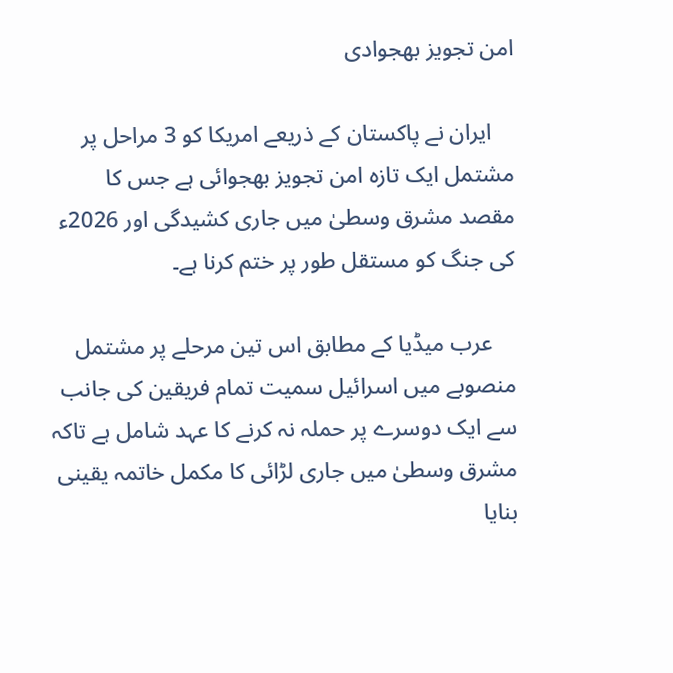امن تجویز بھجوادی

    ایران نے پاکستان کے ذریعے امریکا کو 3 مراحل پر مشتمل ایک تازہ امن تجویز بھجوائی ہے جس کا مقصد مشرق وسطیٰ میں جاری کشیدگی اور 2026ء کی جنگ کو مستقل طور پر ختم کرنا ہے۔

    عرب میڈیا کے مطابق اس تین مرحلے پر مشتمل منصوبے میں اسرائیل سمیت تمام فریقین کی جانب سے ایک دوسرے پر حملہ نہ کرنے کا عہد شامل ہے تاکہ مشرق وسطیٰ میں جاری لڑائی کا مکمل خاتمہ یقینی بنایا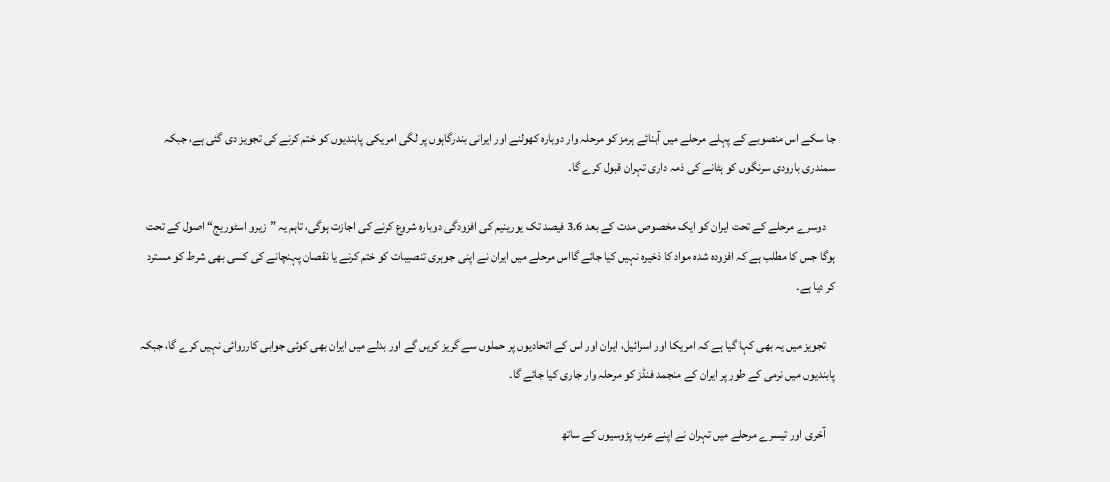جا سکے اس منصوبے کے پہلے مرحلے میں آبنائے ہرمز کو مرحلہ وار دوبارہ کھولنے اور ایرانی بندرگاہوں پر لگی امریکی پابندیوں کو ختم کرنے کی تجویز دی گئی ہے، جبکہ سمندری بارودی سرنگوں کو ہٹانے کی ذمہ داری تہران قبول کرے گا۔

    دوسرے مرحلے کے تحت ایران کو ایک مخصوص مدت کے بعد 3.6 فیصد تک یورینیم کی افزودگی دوبارہ شروع کرنے کی اجازت ہوگی، تاہم یہ ”زیرو اسٹوریج“ اصول کے تحت ہوگا جس کا مطلب ہے کہ افزودہ شدہ مواد کا ذخیرہ نہیں کیا جائے گااس مرحلے میں ایران نے اپنی جوہری تنصیبات کو ختم کرنے یا نقصان پہنچانے کی کسی بھی شرط کو مسترد کر دیا ہے۔

    تجویز میں یہ بھی کہا گیا ہے کہ امریکا اور اسرائیل، ایران اور اس کے اتحادیوں پر حملوں سے گریز کریں گے اور بدلے میں ایران بھی کوئی جوابی کارروائی نہیں کرے گا، جبکہ پابندیوں میں نرمی کے طور پر ایران کے منجمد فنڈز کو مرحلہ وار جاری کیا جائے گا۔

    آخری اور تیسرے مرحلے میں تہران نے اپنے عرب پڑوسیوں کے ساتھ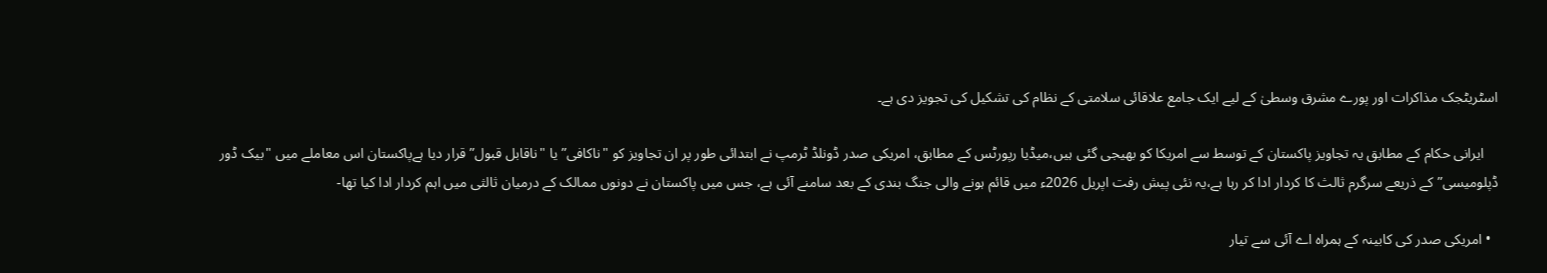اسٹریٹجک مذاکرات اور پورے مشرق وسطیٰ کے لیے ایک جامع علاقائی سلامتی کے نظام کی تشکیل کی تجویز دی ہے۔

    ایرانی حکام کے مطابق یہ تجاویز پاکستان کے توسط سے امریکا کو بھیجی گئی ہیں،میڈیا رپورٹس کے مطابق، امریکی صدر ڈونلڈ ٹرمپ نے ابتدائی طور پر ان تجاویز کو "ناکافی” یا "ناقابل قبول” قرار دیا ہےپاکستان اس معاملے میں "بیک ڈور ڈپلومیسی” کے ذریعے سرگرم ثالث کا کردار ادا کر رہا ہے،یہ نئی پیش رفت اپریل 2026ء میں قائم ہونے والی جنگ بندی کے بعد سامنے آئی ہے، جس میں پاکستان نے دونوں ممالک کے درمیان ثالثی میں اہم کردار ادا کیا تھا-

  • امریکی صدر کی کابینہ کے ہمراہ اے آئی سے تیار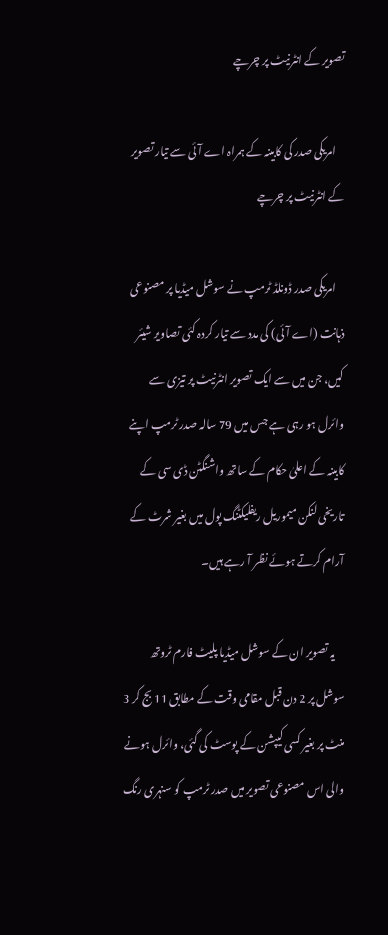تصویر کے انٹرنیٹ پر چرچے

    امریکی صدر کی کابینہ کے ہمراہ اے آئی سے تیار تصویر کے انٹرنیٹ پر چرچے

    امریکی صدر ڈونلڈ ٹرمپ نے سوشل میڈیا پر مصنوعی ذہانت (اے آئی) کی مدد سے تیار کردہ کئی تصاویر شیئر کیں، جن میں سے ایک تصویر انٹرنیٹ پر تیزی سے وائرل ہو رہی ہے جس میں 79 سالہ صدر ٹرمپ اپنے کابینہ کے اعلیٰ حکام کے ساتھ واشنگٹن ڈی سی کے تاریخی لنکن میموریل ریفلیکٹنگ پول میں بغیر شرٹ کے آرام کرتے ہوئے نظر آ رہے ہیں۔

    یہ تصویر ان کے سوشل میڈیا پلیٹ فارم ٹروتھ سوشل پر 2 دن قبل مقامی وقت کے مطابق 11 بج کر 3 منٹ پر بغیر کسی کیپشن کے پوسٹ کی گئی، وائرل ہونے والی اس مصنوعی تصویر میں صدر ٹرمپ کو سنہری رنگ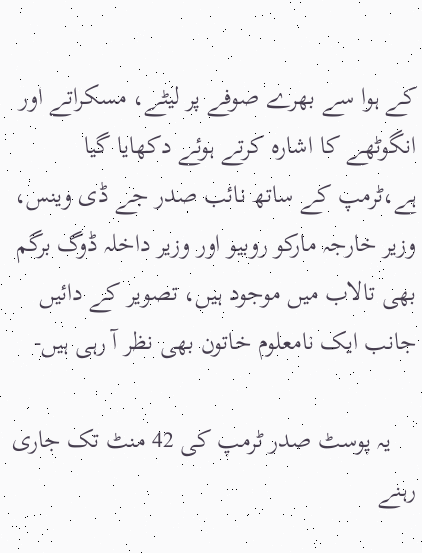کے ہوا سے بھرے صوفے پر لیٹے، مسکراتے اور انگوٹھے کا اشارہ کرتے ہوئے دکھایا گیا ہے،ٹرمپ کے ساتھ نائب صدر جے ڈی وینس، وزیر خارجہ مارکو روبیو اور وزیر داخلہ ڈوگ برگم بھی تالاب میں موجود ہیں، تصویر کے دائیں جانب ایک نامعلوم خاتون بھی نظر آ رہی ہیں-

    یہ پوسٹ صدر ٹرمپ کی 42 منٹ تک جاری رہنے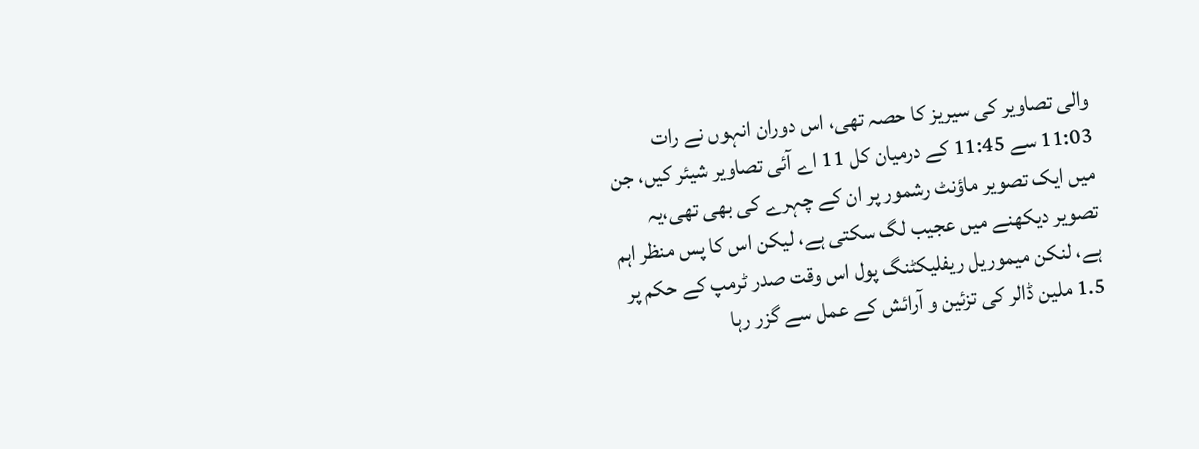والی تصاویر کی سیریز کا حصہ تھی، اس دوران انہوں نے رات 11:03 سے 11:45 کے درمیان کل 11 اے آئی تصاویر شیئر کیں، جن میں ایک تصویر ماؤنٹ رشمور پر ان کے چہرے کی بھی تھی،یہ تصویر دیکھنے میں عجیب لگ سکتی ہے، لیکن اس کا پس منظر اہم ہے، لنکن میموریل ریفلیکٹنگ پول اس وقت صدر ٹرمپ کے حکم پر 1.5 ملین ڈالر کی تزئین و آرائش کے عمل سے گزر رہا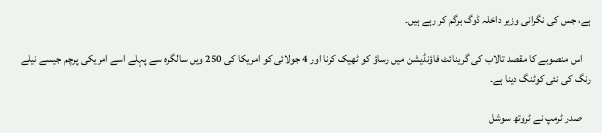ہے، جس کی نگرانی وزیر داخلہ ڈوگ برگم کر رہے ہیں۔

    اس منصوبے کا مقصد تالاب کی گرینائٹ فاؤنڈیشن میں رساؤ کو ٹھیک کرنا اور 4 جولائی کو امریکا کی 250 ویں سالگرہ سے پہلے اسے امریکی پرچم جیسے نیلے رنگ کی نئی کوٹنگ دینا ہے۔

    صدر ٹرمپ نے ٹروتھ سوشل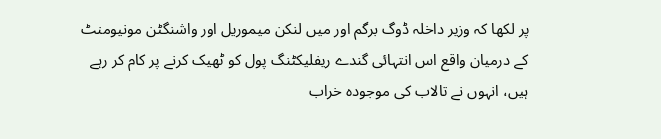پر لکھا کہ وزیر داخلہ ڈوگ برگم اور میں لنکن میموریل اور واشنگٹن مونیومنٹ کے درمیان واقع اس انتہائی گندے ریفلیکٹنگ پول کو ٹھیک کرنے پر کام کر رہے ہیں، انہوں نے تالاب کی موجودہ خراب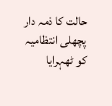حالت کا ذمہ دار پچھلی انتظامیہ کو ٹھہرایا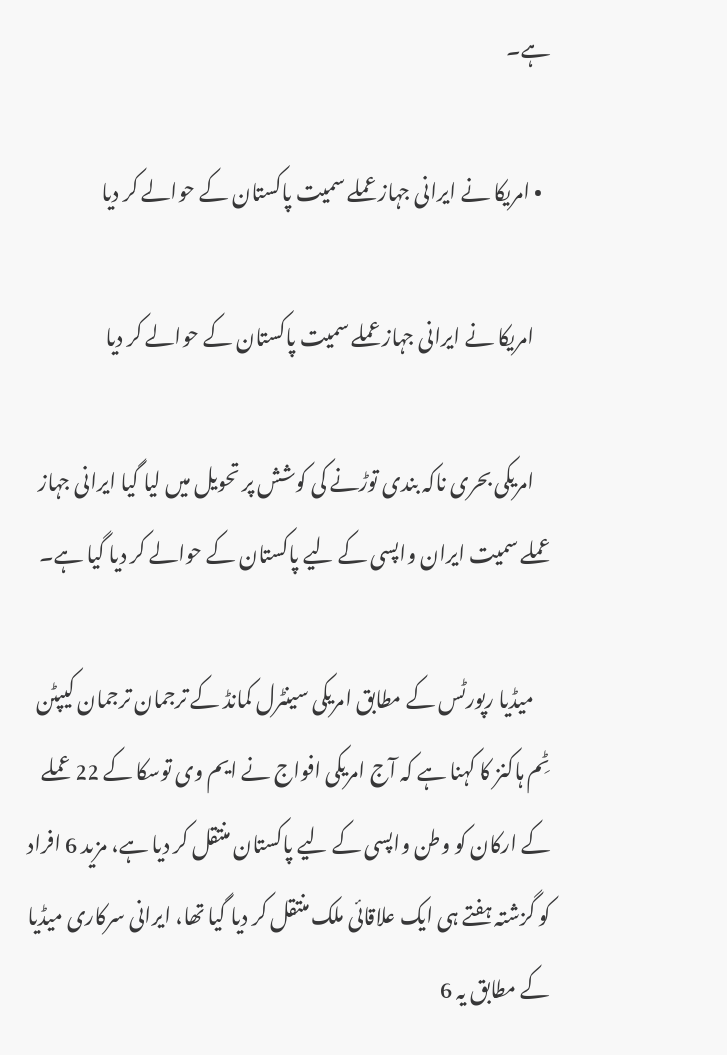ہے۔

  • امریکا نے ایرانی جہاز عملے سمیت پاکستان کے حوالے کر دیا

    امریکا نے ایرانی جہاز عملے سمیت پاکستان کے حوالے کر دیا

    امریکی بحری ناکہ بندی توڑنے کی کوشش پر تحویل میں لیا گیا ایرانی جہاز عملے سمیت ایران واپسی کے لیے پاکستان کے حوالے کر دیا گیا ہے۔

    میڈیا رپورٹس کے مطابق امریکی سینٹرل کمانڈ کے ترجمان ترجمان کیپٹن ٹِم ہاکنز کا کہنا ہے کہ آج امریکی افواج نے ایم وی توسکا کے 22 عملے کے ارکان کو وطن واپسی کے لیے پاکستان منتقل کر دیا ہے، مزید 6 افراد کو گزشتہ ہفتے ہی ایک علاقائی ملک منتقل کر دیا گیا تھا، ایرانی سرکاری میڈیا کے مطابق یہ 6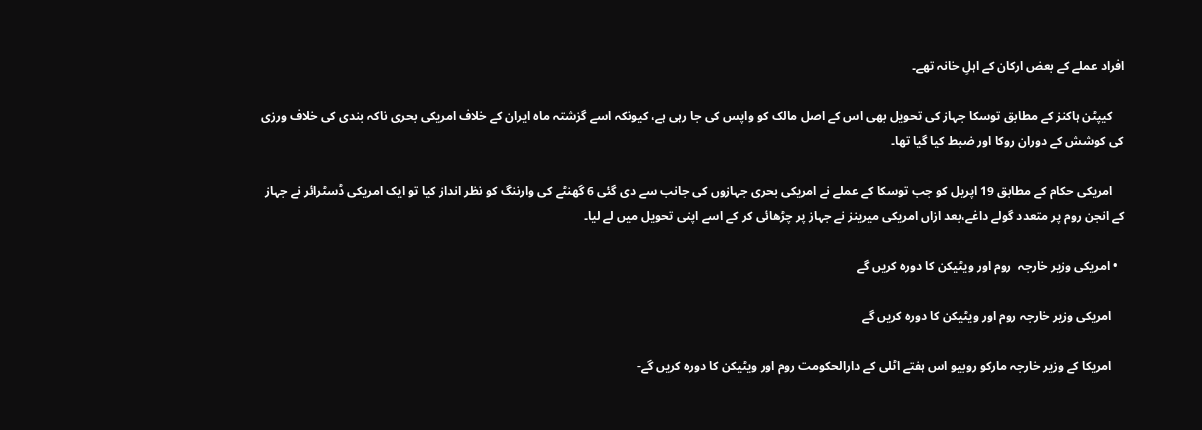افراد عملے کے بعض ارکان کے اہلِ خانہ تھے۔

    کیپٹن ہاکنز کے مطابق توسکا جہاز کی تحویل بھی اس کے اصل مالک کو واپس کی جا رہی ہے، کیونکہ اسے گزشتہ ماہ ایران کے خلاف امریکی بحری ناکہ بندی کی خلاف ورزی کی کوشش کے دوران روکا اور ضبط کیا گیا تھا۔

    امریکی حکام کے مطابق 19 اپریل کو جب توسکا کے عملے نے امریکی بحری جہازوں کی جانب سے دی گئی 6 گھنٹے کی وارننگ کو نظر انداز کیا تو ایک امریکی ڈسٹرائر نے جہاز کے انجن روم پر متعدد گولے داغے،بعد ازاں امریکی میرینز نے جہاز پر چڑھائی کر کے اسے اپنی تحویل میں لے لیا۔

  • امریکی وزیر خارجہ  روم اور ویٹیکن کا دورہ کریں گے

    امریکی وزیر خارجہ روم اور ویٹیکن کا دورہ کریں گے

    امریکا کے وزیر خارجہ مارکو روبیو اس ہفتے اٹلی کے دارالحکومت روم اور ویٹیکن کا دورہ کریں گے-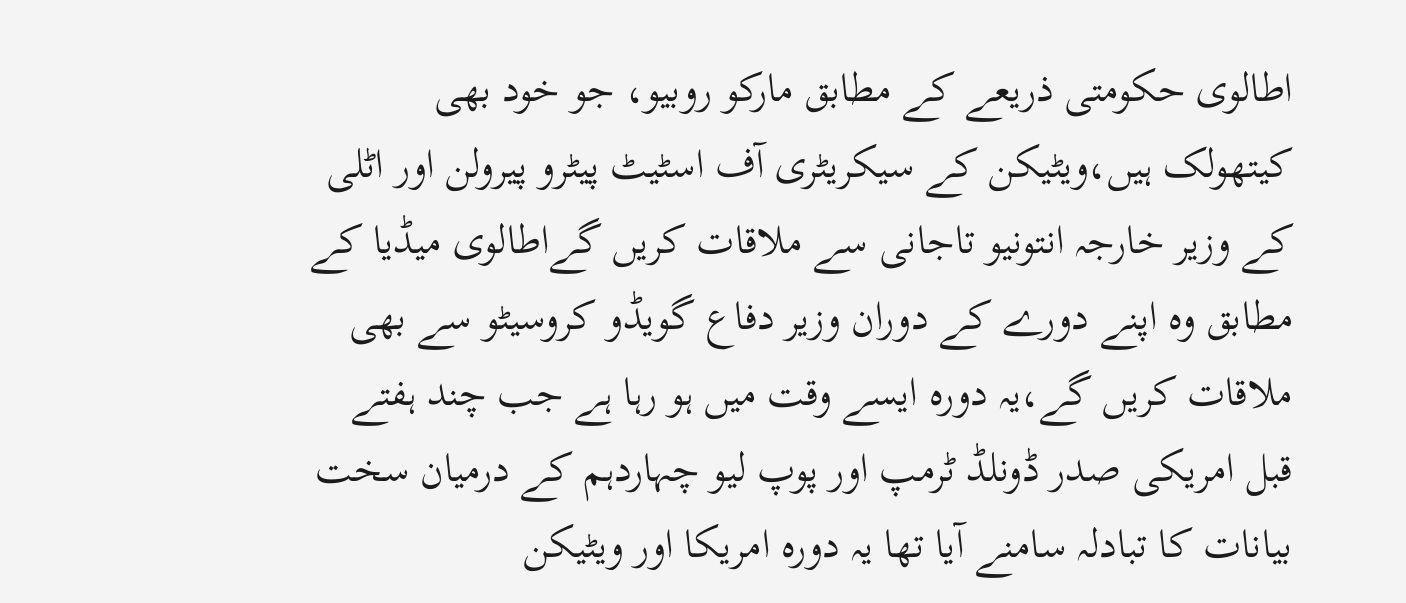اطالوی حکومتی ذریعے کے مطابق مارکو روبیو، جو خود بھی کیتھولک ہیں،ویٹیکن کے سیکریٹری آف اسٹیٹ پیٹرو پیرولن اور اٹلی کے وزیر خارجہ انتونیو تاجانی سے ملاقات کریں گےاطالوی میڈیا کے مطابق وہ اپنے دورے کے دوران وزیر دفاع گویڈو کروسیٹو سے بھی ملاقات کریں گے،یہ دورہ ایسے وقت میں ہو رہا ہے جب چند ہفتے قبل امریکی صدر ڈونلڈ ٹرمپ اور پوپ لیو چہاردہم کے درمیان سخت بیانات کا تبادلہ سامنے آیا تھا یہ دورہ امریکا اور ویٹیکن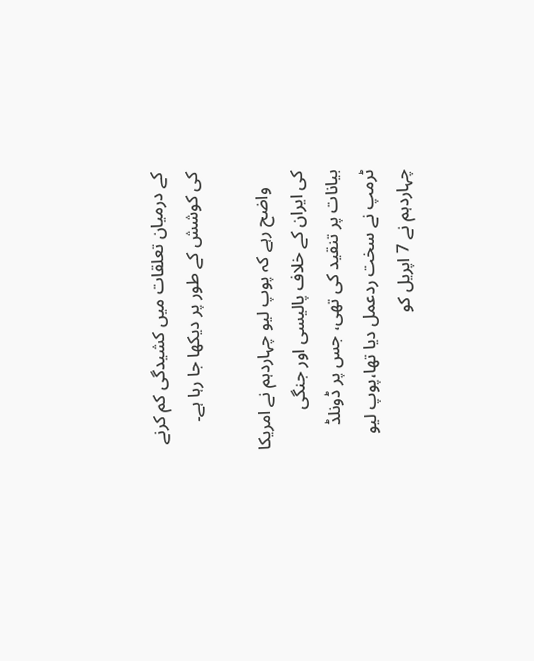کے درمیان تعلقات میں کشیدگی کم کرنے کی کوشش کے طور پر دیکھا جا رہا ہے۔

    واضح رہے کہ پوپ لیو چہاردہم نے امریکا کی ایران کے خلاف پالیسی اور جنگی بیانات پر تنقید کی تھی، جس پر ڈونلڈ ٹرمپ نے سخت ردعمل دیا تھا،پوپ لیو چہاردہم نے 7 اپریل کو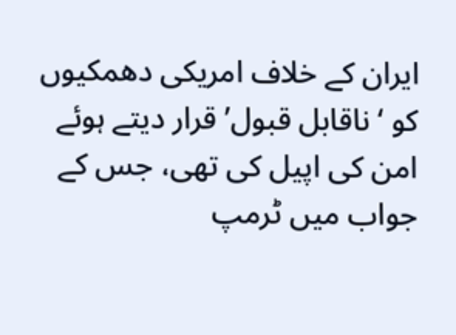ایران کے خلاف امریکی دھمکیوں کو ‘ناقابل قبول’ قرار دیتے ہوئے امن کی اپیل کی تھی، جس کے جواب میں ٹرمپ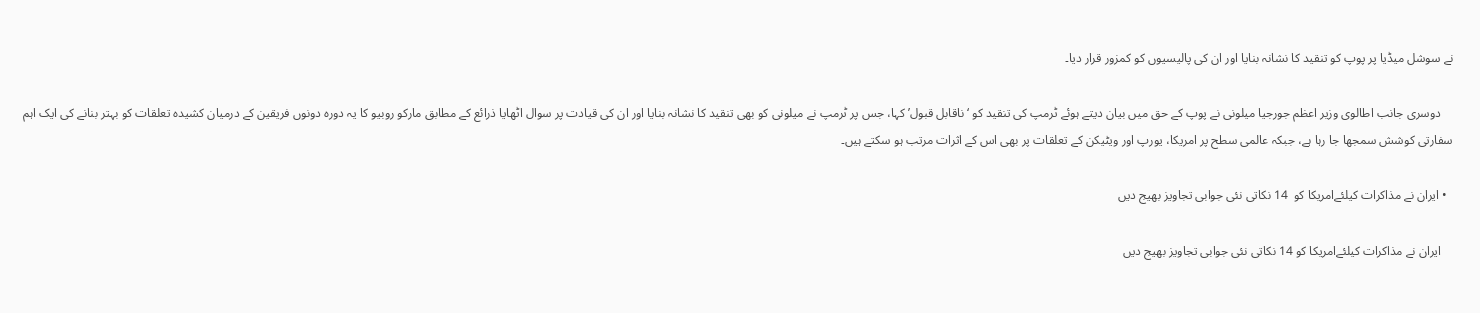نے سوشل میڈیا پر پوپ کو تنقید کا نشانہ بنایا اور ان کی پالیسیوں کو کمزور قرار دیا۔

    دوسری جانب اطالوی وزیر اعظم جورجیا میلونی نے پوپ کے حق میں بیان دیتے ہوئے ٹرمپ کی تنقید کو ‘ناقابل قبول’ کہا، جس پر ٹرمپ نے میلونی کو بھی تنقید کا نشانہ بنایا اور ان کی قیادت پر سوال اٹھایا ذرائع کے مطابق مارکو روبیو کا یہ دورہ دونوں فریقین کے درمیان کشیدہ تعلقات کو بہتر بنانے کی ایک اہم سفارتی کوشش سمجھا جا رہا ہے، جبکہ عالمی سطح پر امریکا، یورپ اور ویٹیکن کے تعلقات پر بھی اس کے اثرات مرتب ہو سکتے ہیں۔

  • ایران نے مذاکرات کیلئےامریکا کو  14 نکاتی نئی جوابی تجاویز بھیج دیں

    ایران نے مذاکرات کیلئےامریکا کو 14 نکاتی نئی جوابی تجاویز بھیج دیں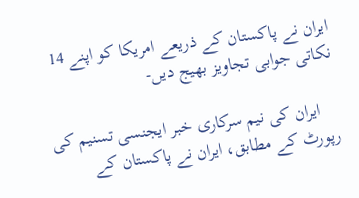ایران نے پاکستان کے ذریعے امریکا کو اپنے 14 نکاتی جوابی تجاویز بھیج دیں-

    ایران کی نیم سرکاری خبر ایجنسی تسنیم کی رپورٹ کے مطابق، ایران نے پاکستان کے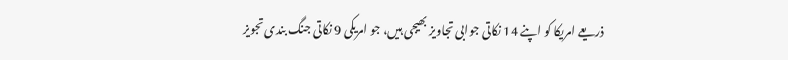ذریعے امریکا کو اپنے 14 نکاتی جوابی تجاویز بھیجی ہیں، جو امریکی 9 نکاتی جنگ بندی تجویز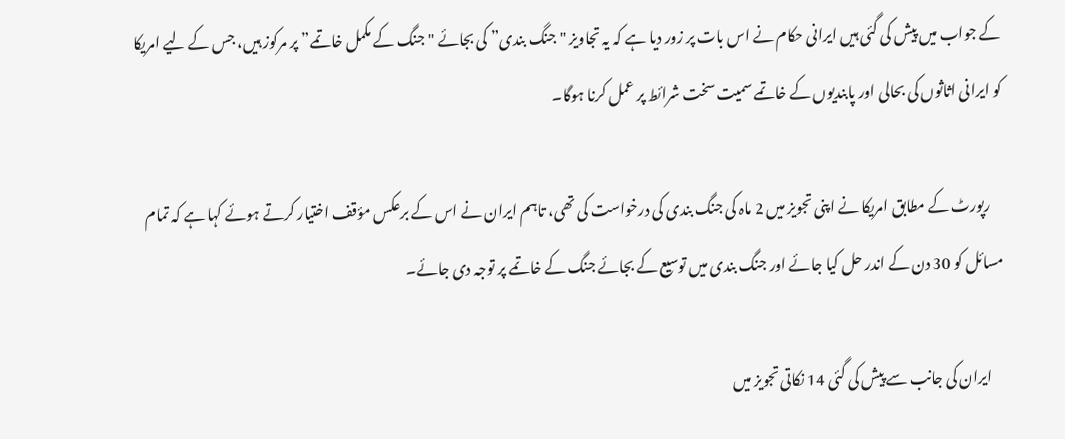کے جواب میں پیش کی گئی ہیں ایرانی حکام نے اس بات پر زور دیا ہے کہ یہ تجاویز "جنگ بندی” کی بجائے "جنگ کے مکمل خاتمے” پر مرکوز ہیں، جس کے لیے امریکا کو ایرانی اثاثوں کی بحالی اور پابندیوں کے خاتمے سمیت سخت شرائط پر عمل کرنا ہوگا۔

    رپورٹ کے مطابق امریکا نے اپنی تجویز میں 2 ماہ کی جنگ بندی کی درخواست کی تھی، تاہم ایران نے اس کے برعکس مؤقف اختیار کرتے ہوئے کہا ہے کہ تمام مسائل کو 30 دن کے اندر حل کیا جائے اور جنگ بندی میں توسیع کے بجائے جنگ کے خاتمے پر توجہ دی جائے۔

    ایران کی جانب سے پیش کی گئی 14 نکاتی تجویز میں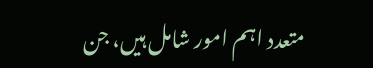متعدد اہم امور شامل ہیں، جن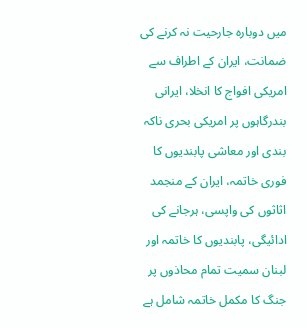میں دوبارہ جارحیت نہ کرنے کی ضمانت، ایران کے اطراف سے امریکی افواج کا انخلا، ایرانی بندرگاہوں پر امریکی بحری ناکہ بندی اور معاشی پابندیوں کا فوری خاتمہ، ایران کے منجمد اثاثوں کی واپسی، ہرجانے کی ادائیگی، پابندیوں کا خاتمہ اور لبنان سمیت تمام محاذوں پر جنگ کا مکمل خاتمہ شامل ہے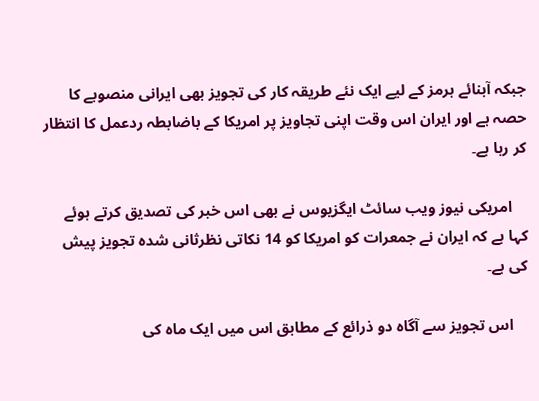جبکہ آبنائے ہرمز کے لیے ایک نئے طریقہ کار کی تجویز بھی ایرانی منصوبے کا حصہ ہے اور ایران اس وقت اپنی تجاویز پر امریکا کے باضابطہ ردعمل کا انتظار کر رہا ہے۔

    امریکی نیوز ویب سائٹ ایگزیوس نے بھی اس خبر کی تصدیق کرتے ہوئے کہا ہے کہ ایران نے جمعرات کو امریکا کو 14 نکاتی نظرثانی شدہ تجویز پیش کی ہے۔

    اس تجویز سے آگاہ دو ذرائع کے مطابق اس میں ایک ماہ کی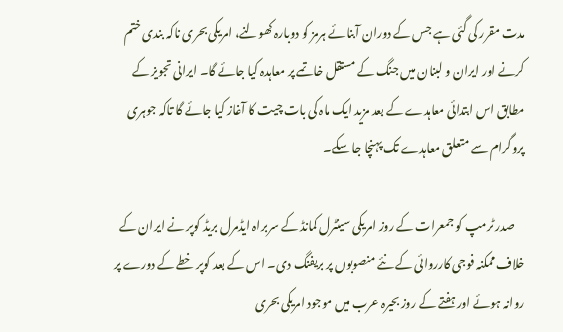مدت مقرر کی گئی ہے جس کے دوران آبنائے ہرمز کو دوبارہ کھولنے، امریکی بحری ناکہ بندی ختم کرنے اور ایران و لبنان میں جنگ کے مستقل خاتمے پر معاہدہ کیا جائے گا۔ ایرانی تجویز کے مطابق اس ابتدائی معاہدے کے بعد مزید ایک ماہ کی بات چیت کا آغاز کیا جائے گا تاکہ جوہری پروگرام سے متعلق معاہدے تک پہنچا جا سکے۔

    صدر ٹرمپ کو جمعرات کے روز امریکی سینٹرل کمانڈ کے سربراہ ایڈمرل بریڈ کوپر نے ایران کے خلاف ممکنہ فوجی کارروائی کے نئے منصوبوں پر بریفنگ دی۔ اس کے بعد کوپر خطے کے دورے پر روانہ ہوئے اور ہفتے کے روز بحیرہ عرب میں موجود امریکی بحری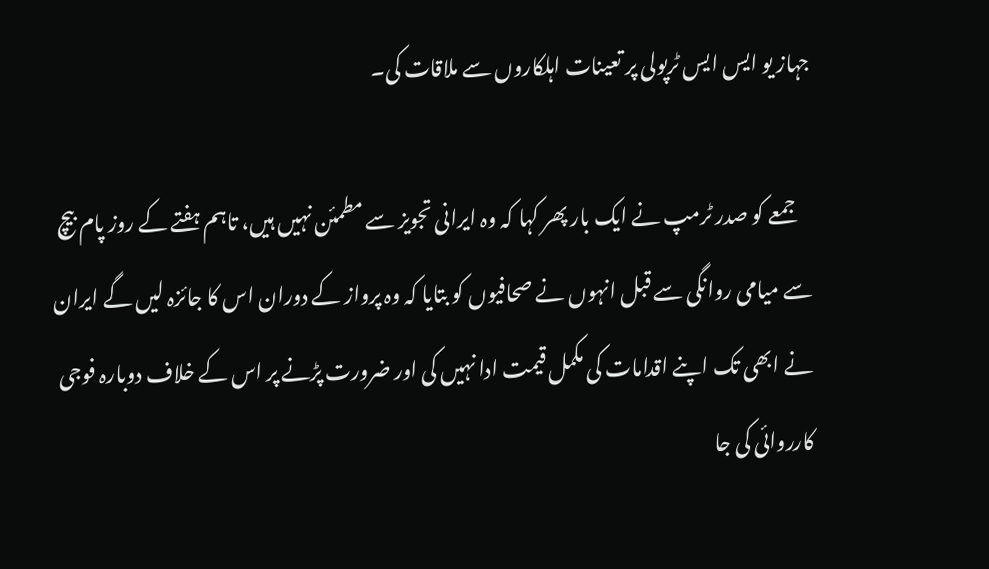جہاز یو ایس ایس ٹرپولی پر تعینات اہلکاروں سے ملاقات کی۔

    جمعے کو صدر ٹرمپ نے ایک بار پھر کہا کہ وہ ایرانی تجویز سے مطمئن نہیں ہیں، تاہم ہفتے کے روز پام بیچ سے میامی روانگی سے قبل انہوں نے صحافیوں کو بتایا کہ وہ پرواز کے دوران اس کا جائزہ لیں گے ایران نے ابھی تک اپنے اقدامات کی مکمل قیمت ادا نہیں کی اور ضرورت پڑنے پر اس کے خلاف دوبارہ فوجی کارروائی کی جا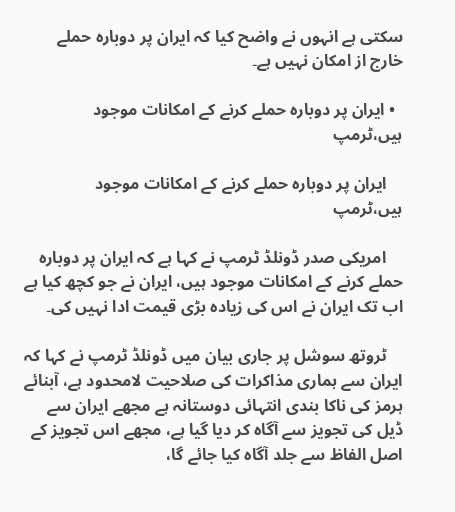سکتی ہے انہوں نے واضح کیا کہ ایران پر دوبارہ حملے خارج از امکان نہیں ہے۔

  • ایران پر دوبارہ حملے کرنے کے امکانات موجود ہیں،ٹرمپ

    ایران پر دوبارہ حملے کرنے کے امکانات موجود ہیں،ٹرمپ

    امریکی صدر ڈونلڈ ٹرمپ نے کہا ہے کہ ایران پر دوبارہ حملے کرنے کے امکانات موجود ہیں، ایران نے جو کچھ کیا ہے اب تک ایران نے اس کی زیادہ بڑی قیمت ادا نہیں کی۔

    ٹروتھ سوشل پر جاری بیان میں ڈونلڈ ٹرمپ نے کہا کہ ایران سے ہماری مذاکرات کی صلاحیت لامحدود ہے، آبنائے ہرمز کی ناکا بندی انتہائی دوستانہ ہے مجھے ایران سے ڈیل کی تجویز سے آگاہ کر دیا گیا ہے، مجھے اس تجویز کے اصل الفاظ سے جلد آگاہ کیا جائے گا،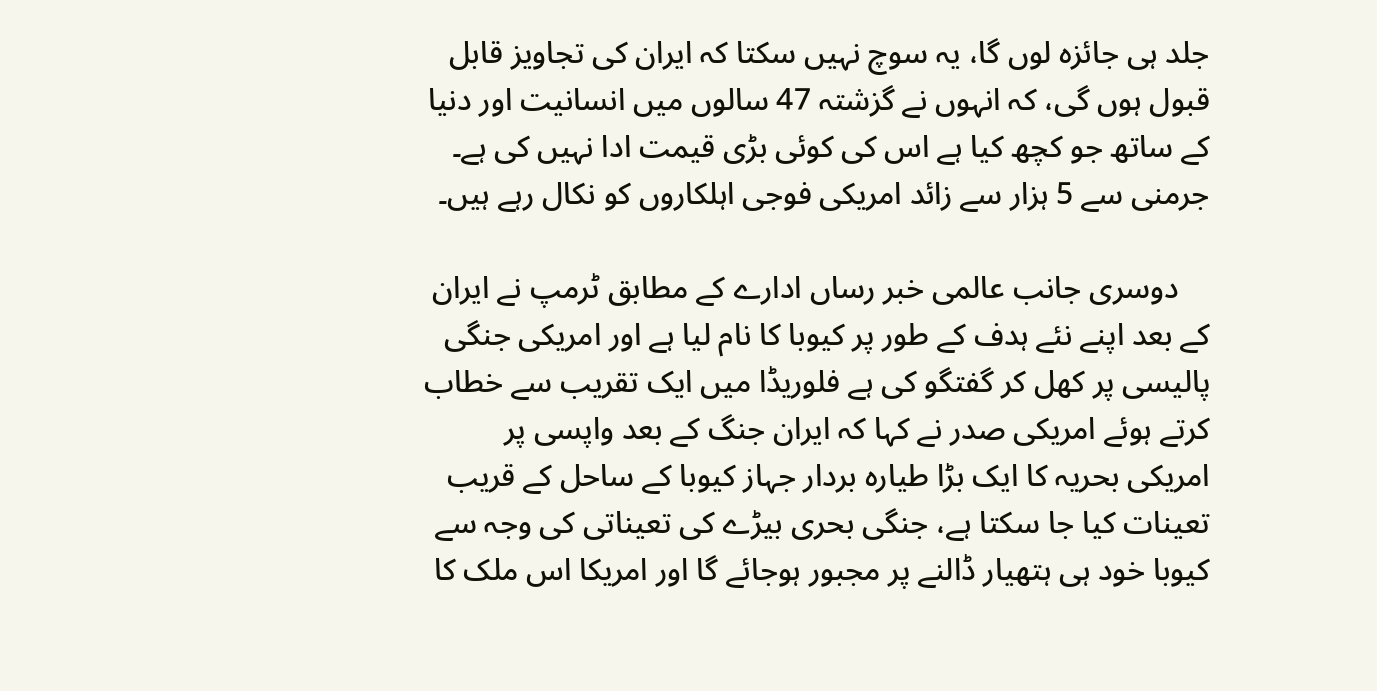جلد ہی جائزہ لوں گا، یہ سوچ نہیں سکتا کہ ایران کی تجاویز قابل قبول ہوں گی، کہ انہوں نے گزشتہ 47 سالوں میں انسانیت اور دنیا کے ساتھ جو کچھ کیا ہے اس کی کوئی بڑی قیمت ادا نہیں کی ہے۔ جرمنی سے 5 ہزار سے زائد امریکی فوجی اہلکاروں کو نکال رہے ہیں۔

    دوسری جانب عالمی خبر رساں ادارے کے مطابق ٹرمپ نے ایران کے بعد اپنے نئے ہدف کے طور پر کیوبا کا نام لیا ہے اور امریکی جنگی پالیسی پر کھل کر گفتگو کی ہے فلوریڈا میں ایک تقریب سے خطاب کرتے ہوئے امریکی صدر نے کہا کہ ایران جنگ کے بعد واپسی پر امریکی بحریہ کا ایک بڑا طیارہ بردار جہاز کیوبا کے ساحل کے قریب تعینات کیا جا سکتا ہے، جنگی بحری بیڑے کی تعیناتی کی وجہ سے کیوبا خود ہی ہتھیار ڈالنے پر مجبور ہوجائے گا اور امریکا اس ملک کا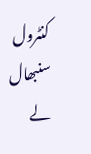کنٹرول سنبھال لے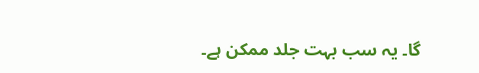گا۔ یہ سب بہت جلد ممکن ہے۔